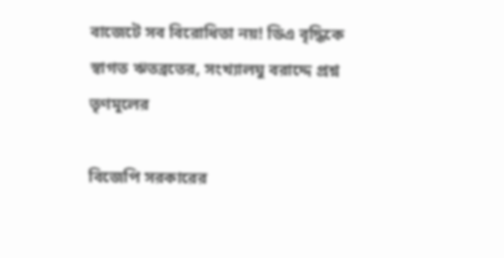বাজেটে সব বিরোধিতা নয়! ডিএ বৃদ্ধিকে স্বাগত ঋতব্রতের, সংখ্যালঘু বরাদ্দে প্রশ্ন তৃণমূলের

বিজেপি সরকারের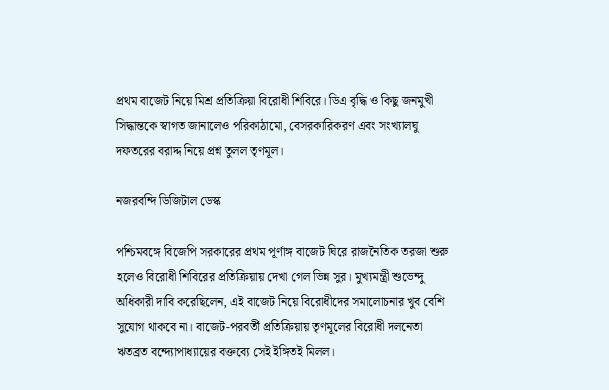প্রথম বাজেট নিয়ে মিশ্র প্রতিক্রিয়া বিরোধী শিবিরে। ডিএ বৃদ্ধি ও কিছু জনমুখী সিদ্ধান্তকে স্বাগত জানালেও পরিকাঠামো, বেসরকারিকরণ এবং সংখ্যালঘু দফতরের বরাদ্দ নিয়ে প্রশ্ন তুলল তৃণমূল।

নজরবন্দি ডিজিটাল ডেস্ক

পশ্চিমবঙ্গে বিজেপি সরকারের প্রথম পূর্ণাঙ্গ বাজেট ঘিরে রাজনৈতিক তরজা শুরু হলেও বিরোধী শিবিরের প্রতিক্রিয়ায় দেখা গেল ভিন্ন সুর। মুখ্যমন্ত্রী শুভেন্দু অধিকারী দাবি করেছিলেন, এই বাজেট নিয়ে বিরোধীদের সমালোচনার খুব বেশি সুযোগ থাকবে না। বাজেট-পরবর্তী প্রতিক্রিয়ায় তৃণমূলের বিরোধী দলনেতা ঋতব্রত বন্দ্যোপাধ্যায়ের বক্তব্যে সেই ইঙ্গিতই মিলল।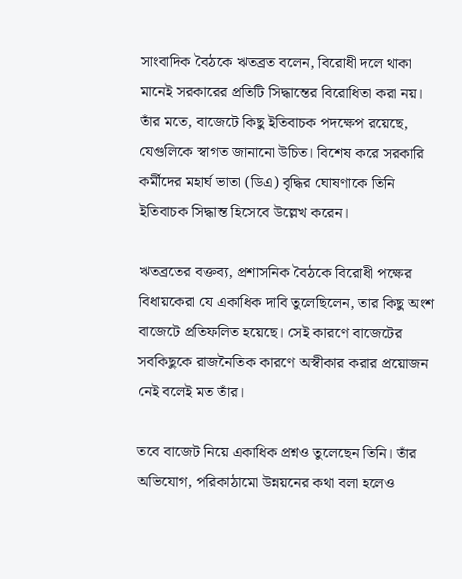সাংবাদিক বৈঠকে ঋতব্রত বলেন, বিরোধী দলে থাকা মানেই সরকারের প্রতিটি সিদ্ধান্তের বিরোধিতা করা নয়। তাঁর মতে, বাজেটে কিছু ইতিবাচক পদক্ষেপ রয়েছে, যেগুলিকে স্বাগত জানানো উচিত। বিশেষ করে সরকারি কর্মীদের মহার্ঘ ভাতা (ডিএ) বৃদ্ধির ঘোষণাকে তিনি ইতিবাচক সিদ্ধান্ত হিসেবে উল্লেখ করেন।

ঋতব্রতের বক্তব্য, প্রশাসনিক বৈঠকে বিরোধী পক্ষের বিধায়কেরা যে একাধিক দাবি তুলেছিলেন, তার কিছু অংশ বাজেটে প্রতিফলিত হয়েছে। সেই কারণে বাজেটের সবকিছুকে রাজনৈতিক কারণে অস্বীকার করার প্রয়োজন নেই বলেই মত তাঁর।

তবে বাজেট নিয়ে একাধিক প্রশ্নও তুলেছেন তিনি। তাঁর অভিযোগ, পরিকাঠামো উন্নয়নের কথা বলা হলেও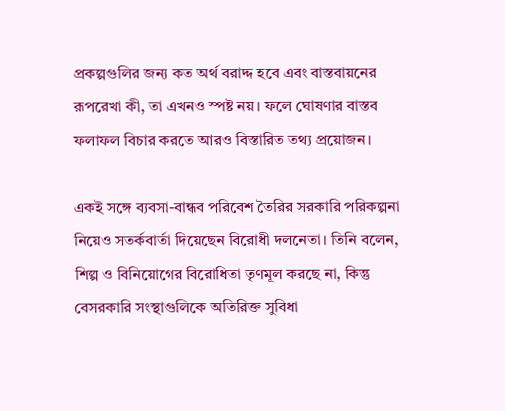প্রকল্পগুলির জন্য কত অর্থ বরাদ্দ হবে এবং বাস্তবায়নের রূপরেখা কী, তা এখনও স্পষ্ট নয়। ফলে ঘোষণার বাস্তব ফলাফল বিচার করতে আরও বিস্তারিত তথ্য প্রয়োজন।

একই সঙ্গে ব্যবসা-বান্ধব পরিবেশ তৈরির সরকারি পরিকল্পনা নিয়েও সতর্কবার্তা দিয়েছেন বিরোধী দলনেতা। তিনি বলেন, শিল্প ও বিনিয়োগের বিরোধিতা তৃণমূল করছে না, কিন্তু বেসরকারি সংস্থাগুলিকে অতিরিক্ত সুবিধা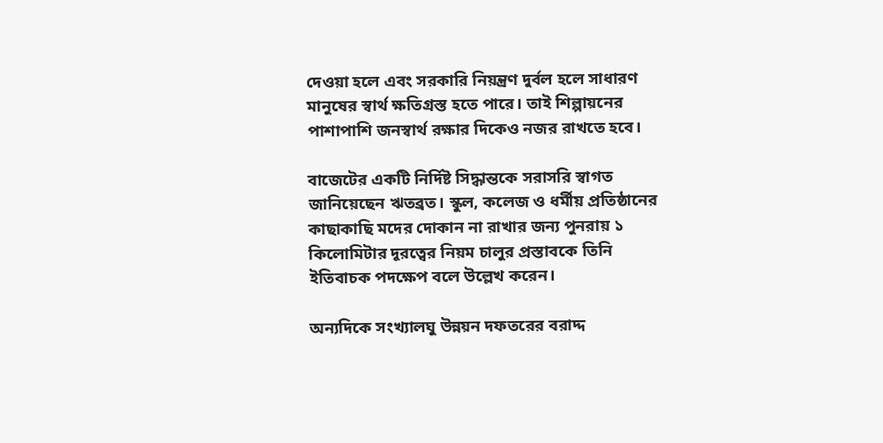দেওয়া হলে এবং সরকারি নিয়ন্ত্রণ দুর্বল হলে সাধারণ মানুষের স্বার্থ ক্ষতিগ্রস্ত হতে পারে। তাই শিল্পায়নের পাশাপাশি জনস্বার্থ রক্ষার দিকেও নজর রাখতে হবে।

বাজেটের একটি নির্দিষ্ট সিদ্ধান্তকে সরাসরি স্বাগত জানিয়েছেন ঋতব্রত। স্কুল, কলেজ ও ধর্মীয় প্রতিষ্ঠানের কাছাকাছি মদের দোকান না রাখার জন্য পুনরায় ১ কিলোমিটার দূরত্বের নিয়ম চালুর প্রস্তাবকে তিনি ইতিবাচক পদক্ষেপ বলে উল্লেখ করেন।

অন্যদিকে সংখ্যালঘু উন্নয়ন দফতরের বরাদ্দ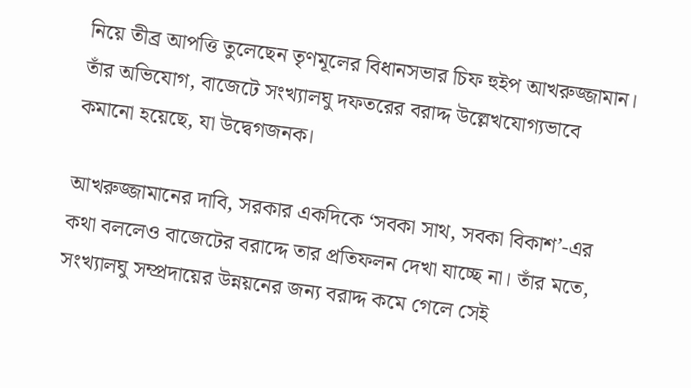নিয়ে তীব্র আপত্তি তুলেছেন তৃণমূলের বিধানসভার চিফ হুইপ আখরুজ্জামান। তাঁর অভিযোগ, বাজেটে সংখ্যালঘু দফতরের বরাদ্দ উল্লেখযোগ্যভাবে কমানো হয়েছে, যা উদ্বেগজনক।

আখরুজ্জামানের দাবি, সরকার একদিকে ‘সবকা সাথ, সবকা বিকাশ’-এর কথা বললেও বাজেটের বরাদ্দে তার প্রতিফলন দেখা যাচ্ছে না। তাঁর মতে, সংখ্যালঘু সম্প্রদায়ের উন্নয়নের জন্য বরাদ্দ কমে গেলে সেই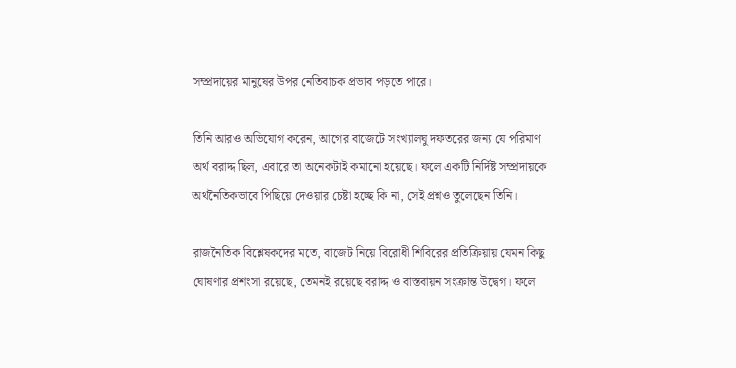সম্প্রদায়ের মানুষের উপর নেতিবাচক প্রভাব পড়তে পারে।

তিনি আরও অভিযোগ করেন, আগের বাজেটে সংখ্যালঘু দফতরের জন্য যে পরিমাণ অর্থ বরাদ্দ ছিল, এবারে তা অনেকটাই কমানো হয়েছে। ফলে একটি নির্দিষ্ট সম্প্রদায়কে অর্থনৈতিকভাবে পিছিয়ে দেওয়ার চেষ্টা হচ্ছে কি না, সেই প্রশ্নও তুলেছেন তিনি।

রাজনৈতিক বিশ্লেষকদের মতে, বাজেট নিয়ে বিরোধী শিবিরের প্রতিক্রিয়ায় যেমন কিছু ঘোষণার প্রশংসা রয়েছে, তেমনই রয়েছে বরাদ্দ ও বাস্তবায়ন সংক্রান্ত উদ্বেগ। ফলে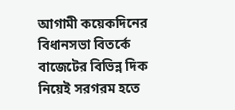আগামী কয়েকদিনের বিধানসভা বিতর্কে বাজেটের বিভিন্ন দিক নিয়েই সরগরম হতে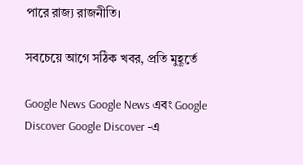পারে রাজ্য রাজনীতি।

সবচেয়ে আগে সঠিক খবর, প্রতি মুহূর্তে

Google News Google News এবং Google Discover Google Discover -এ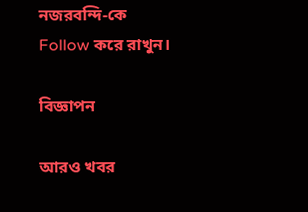নজরবন্দি-কে Follow করে রাখুন।

বিজ্ঞাপন

আরও খবর